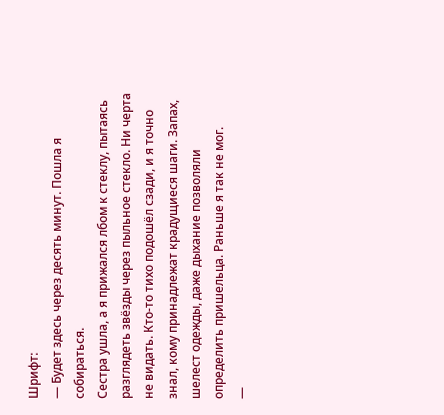Шрифт:
— Будет здесь через десять минут. Пошла я собираться.
Сестра ушла, а я прижался лбом к стеклу, пытаясь разглядеть звёзды через пыльное стекло. Ни черта не видать. Кто-то тихо подошёл сзади, и я точно знал, кому принадлежат крадущиеся шаги. Запах, шелест одежды, даже дыхание позволяли определить пришельца. Раньше я так не мог.
—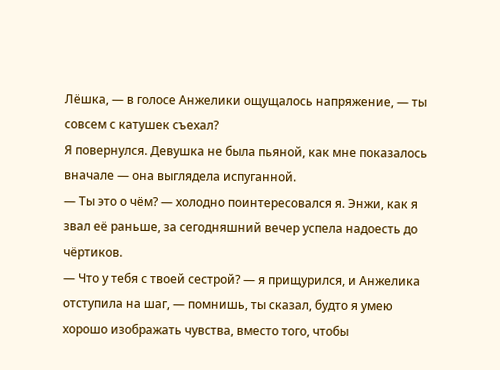Лёшка, — в голосе Анжелики ощущалось напряжение, — ты совсем с катушек съехал?
Я повернулся. Девушка не была пьяной, как мне показалось вначале — она выглядела испуганной.
— Ты это о чём? — холодно поинтересовался я. Энжи, как я звал её раньше, за сегодняшний вечер успела надоесть до чёртиков.
— Что у тебя с твоей сестрой? — я прищурился, и Анжелика отступила на шаг, — помнишь, ты сказал, будто я умею хорошо изображать чувства, вместо того, чтобы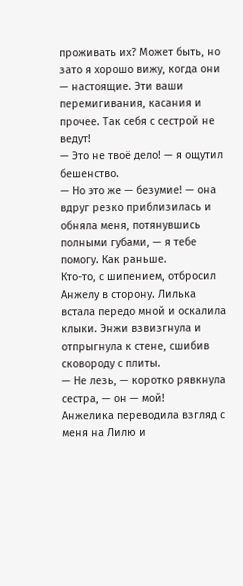проживать их? Может быть, но зато я хорошо вижу, когда они — настоящие. Эти ваши перемигивания, касания и прочее. Так себя с сестрой не ведут!
— Это не твоё дело! — я ощутил бешенство.
— Но это же — безумие! — она вдруг резко приблизилась и обняла меня, потянувшись полными губами, — я тебе помогу. Как раньше.
Кто-то, с шипением, отбросил Анжелу в сторону. Лилька встала передо мной и оскалила клыки. Энжи взвизгнула и отпрыгнула к стене, сшибив сковороду с плиты.
— Не лезь, — коротко рявкнула сестра, — он — мой!
Анжелика переводила взгляд с меня на Лилю и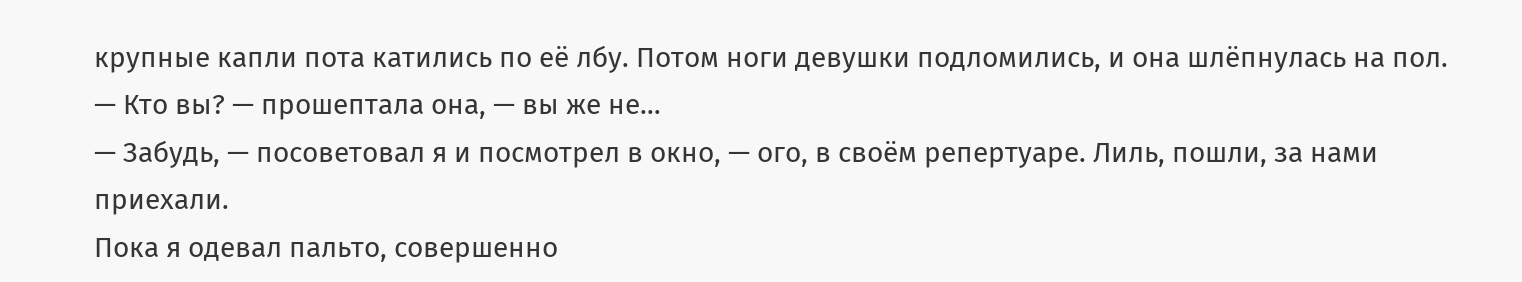крупные капли пота катились по её лбу. Потом ноги девушки подломились, и она шлёпнулась на пол.
— Кто вы? — прошептала она, — вы же не…
— Забудь, — посоветовал я и посмотрел в окно, — ого, в своём репертуаре. Лиль, пошли, за нами приехали.
Пока я одевал пальто, совершенно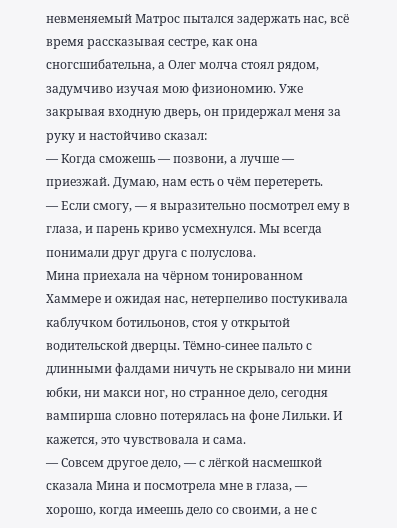невменяемый Матрос пытался задержать нас, всё время рассказывая сестре, как она сногсшибательна, а Олег молча стоял рядом, задумчиво изучая мою физиономию. Уже закрывая входную дверь, он придержал меня за руку и настойчиво сказал:
— Когда сможешь — позвони, а лучше — приезжай. Думаю, нам есть о чём перетереть.
— Если смогу, — я выразительно посмотрел ему в глаза, и парень криво усмехнулся. Мы всегда понимали друг друга с полуслова.
Мина приехала на чёрном тонированном Хаммере и ожидая нас, нетерпеливо постукивала каблучком ботильонов, стоя у открытой водительской дверцы. Тёмно-синее пальто с длинными фалдами ничуть не скрывало ни мини юбки, ни макси ног, но странное дело, сегодня вампирша словно потерялась на фоне Лильки. И кажется, это чувствовала и сама.
— Совсем другое дело, — с лёгкой насмешкой сказала Мина и посмотрела мне в глаза, — хорошо, когда имеешь дело со своими, а не с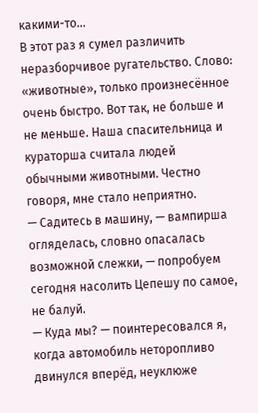какими-то…
В этот раз я сумел различить неразборчивое ругательство. Слово: «животные», только произнесённое очень быстро. Вот так, не больше и не меньше. Наша спасительница и кураторша считала людей обычными животными. Честно говоря, мне стало неприятно.
— Садитесь в машину, — вампирша огляделась, словно опасалась возможной слежки, — попробуем сегодня насолить Цепешу по самое, не балуй.
— Куда мы? — поинтересовался я, когда автомобиль неторопливо двинулся вперёд, неуклюже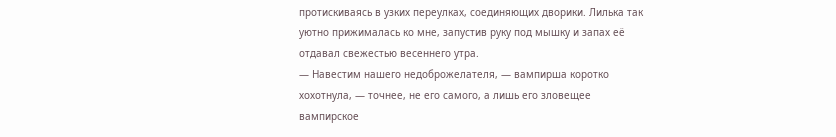протискиваясь в узких переулках, соединяющих дворики. Лилька так уютно прижималась ко мне, запустив руку под мышку и запах её отдавал свежестью весеннего утра.
— Навестим нашего недоброжелателя, — вампирша коротко хохотнула, — точнее, не его самого, а лишь его зловещее вампирское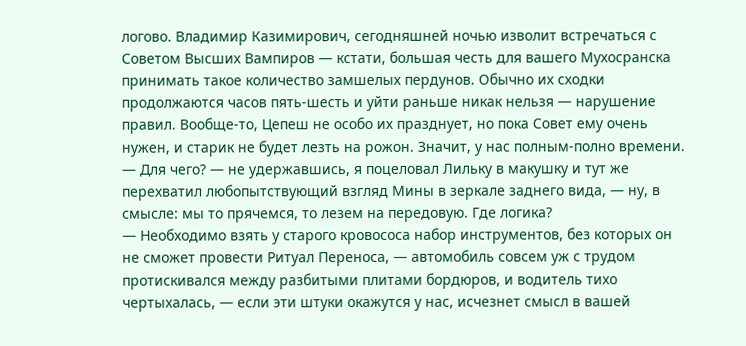логово. Владимир Казимирович, сегодняшней ночью изволит встречаться с Советом Высших Вампиров — кстати, большая честь для вашего Мухосранска принимать такое количество замшелых пердунов. Обычно их сходки продолжаются часов пять-шесть и уйти раньше никак нельзя — нарушение правил. Вообще-то, Цепеш не особо их празднует, но пока Совет ему очень нужен, и старик не будет лезть на рожон. Значит, у нас полным-полно времени.
— Для чего? — не удержавшись, я поцеловал Лильку в макушку и тут же перехватил любопытствующий взгляд Мины в зеркале заднего вида, — ну, в смысле: мы то прячемся, то лезем на передовую. Где логика?
— Необходимо взять у старого кровососа набор инструментов, без которых он не сможет провести Ритуал Переноса, — автомобиль совсем уж с трудом протискивался между разбитыми плитами бордюров, и водитель тихо чертыхалась, — если эти штуки окажутся у нас, исчезнет смысл в вашей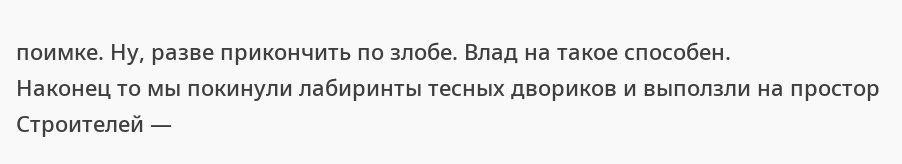поимке. Ну, разве прикончить по злобе. Влад на такое способен.
Наконец то мы покинули лабиринты тесных двориков и выползли на простор Строителей —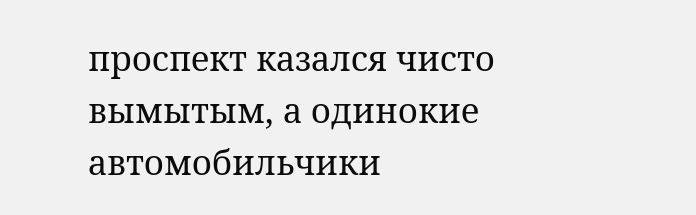проспект казался чисто вымытым, а одинокие автомобильчики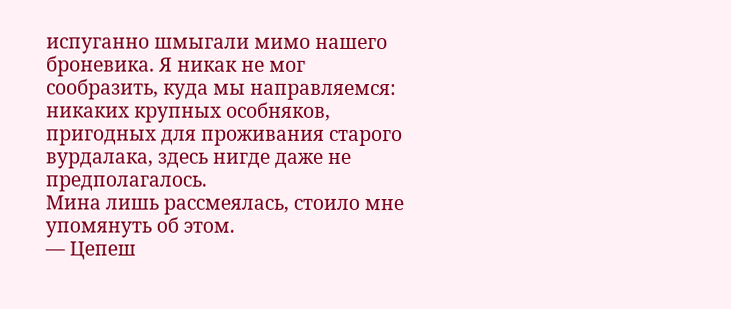испуганно шмыгали мимо нашего броневика. Я никак не мог сообразить, куда мы направляемся: никаких крупных особняков, пригодных для проживания старого вурдалака, здесь нигде даже не предполагалось.
Мина лишь рассмеялась, стоило мне упомянуть об этом.
— Цепеш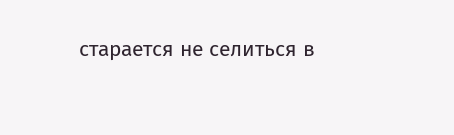старается не селиться в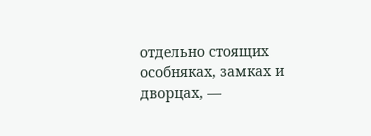отдельно стоящих особняках, замках и дворцах, —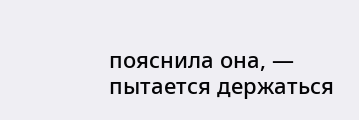пояснила она, — пытается держаться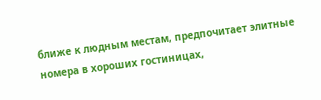ближе к людным местам, предпочитает элитные номера в хороших гостиницах,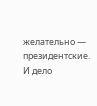желательно — президентские. И дело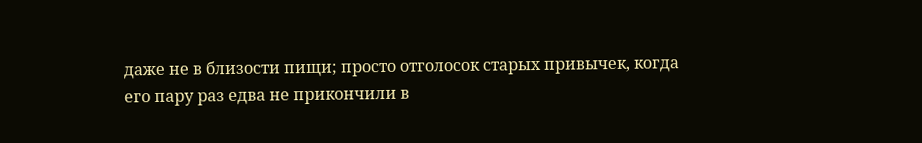даже не в близости пищи; просто отголосок старых привычек, когда его пару раз едва не прикончили в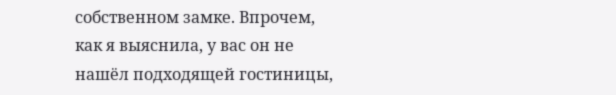собственном замке. Впрочем, как я выяснила, у вас он не нашёл подходящей гостиницы,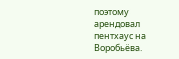поэтому арендовал пентхаус на Воробьёва.